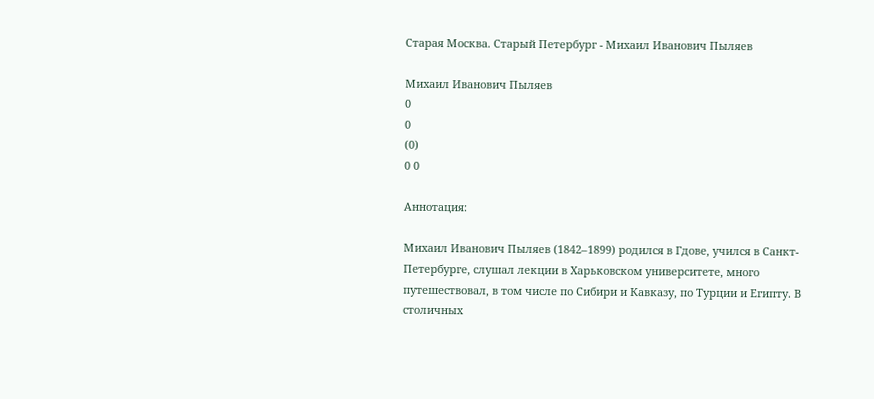Старая Москва. Старый Петербург - Михаил Иванович Пыляев

Михаил Иванович Пыляев
0
0
(0)
0 0

Аннотация:

Михаил Иванович Пыляев (1842–1899) родился в Гдове, учился в Санкт-Петербурге, слушал лекции в Харьковском университете, много путешествовал, в том числе по Сибири и Кавказу, по Турции и Египту. В столичных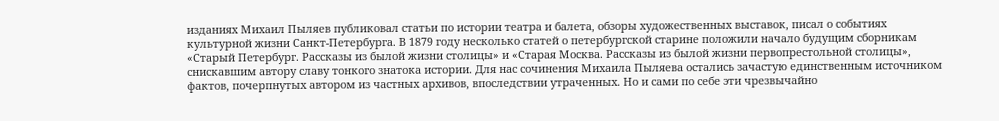изданиях Михаил Пыляев публиковал статьи по истории театра и балета, обзоры художественных выставок, писал о событиях культурной жизни Санкт-Петербурга. В 1879 году несколько статей о петербургской старине положили начало будущим сборникам «Старый Петербург. Рассказы из былой жизни столицы» и «Старая Москва. Рассказы из былой жизни первопрестольной столицы», снискавшим автору славу тонкого знатока истории. Для нас сочинения Михаила Пыляева остались зачастую единственным источником фактов, почерпнутых автором из частных архивов, впоследствии утраченных. Но и сами по себе эти чрезвычайно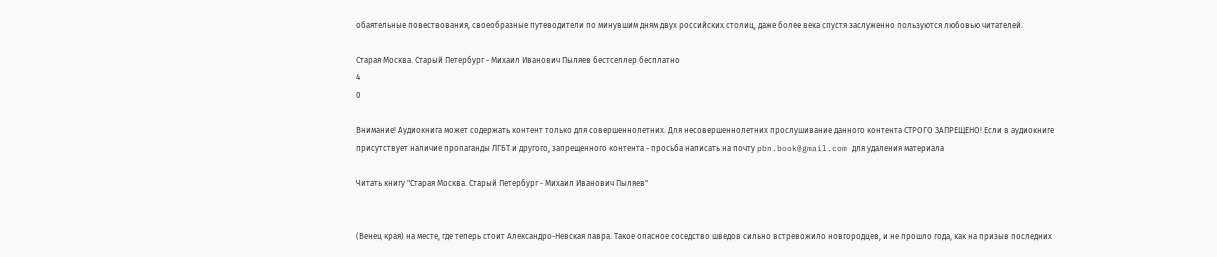обаятельные повествования, своеобразные путеводители по минувшим дням двух российских столиц, даже более века спустя заслуженно пользуются любовью читателей.

Старая Москва. Старый Петербург - Михаил Иванович Пыляев бестселлер бесплатно
4
0

Внимание! Аудиокнига может содержать контент только для совершеннолетних. Для несовершеннолетних прослушивание данного контента СТРОГО ЗАПРЕЩЕНО! Если в аудиокниге присутствует наличие пропаганды ЛГБТ и другого, запрещенного контента - просьба написать на почту pbn.book@gmail.com для удаления материала

Читать книгу "Старая Москва. Старый Петербург - Михаил Иванович Пыляев"


(Венец края) на месте, где теперь стоит Александро-Невская лавра. Такое опасное соседство шведов сильно встревожило новгородцев, и не прошло года, как на призыв последних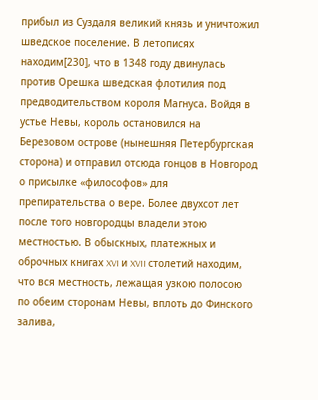прибыл из Суздаля великий князь и уничтожил шведское поселение. В летописях находим[230], что в 1348 году двинулась против Орешка шведская флотилия под предводительством короля Магнуса. Войдя в устье Невы, король остановился на Березовом острове (нынешняя Петербургская сторона) и отправил отсюда гонцов в Новгород о присылке «философов» для препирательства о вере. Более двухсот лет после того новгородцы владели этою местностью. В обыскных, платежных и оброчных книгах XVI и XVII столетий находим, что вся местность, лежащая узкою полосою по обеим сторонам Невы, вплоть до Финского залива,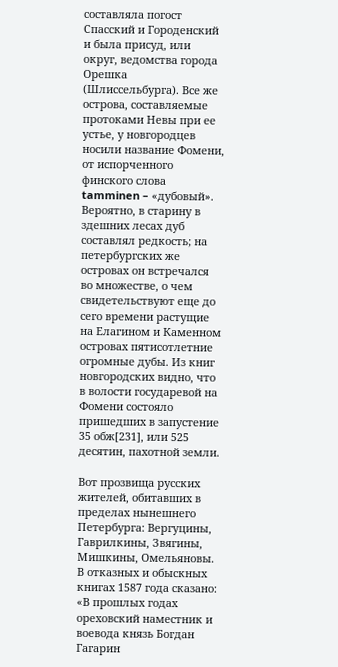составляла погост Спасский и Городенский и была присуд, или округ, ведомства города Орешка (Шлиссельбурга). Все же острова, составляемые протоками Невы при ее устье, у новгородцев носили название Фомени, от испорченного финского слова tamminen – «дубовый». Вероятно, в старину в здешних лесах дуб составлял редкость; на петербургских же островах он встречался во множестве, о чем свидетельствуют еще до сего времени растущие на Елагином и Каменном островах пятисотлетние огромные дубы. Из книг новгородских видно, что в волости государевой на Фомени состояло пришедших в запустение 35 обж[231], или 525 десятин, пахотной земли.

Вот прозвища русских жителей, обитавших в пределах нынешнего Петербурга: Вергуцины, Гаврилкины, Звягины, Мишкины, Омельяновы. В отказных и обыскных книгах 1587 года сказано: «В прошлых годах ореховский наместник и воевода князь Богдан Гагарин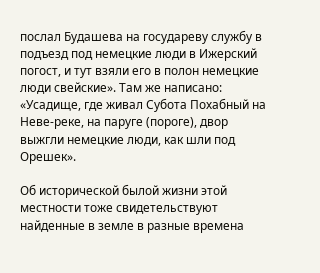послал Будашева на государеву службу в подъезд под немецкие люди в Ижерский погост, и тут взяли его в полон немецкие люди свейские». Там же написано: «Усадище, где живал Субота Похабный на Неве-реке, на паруге (пороге), двор выжгли немецкие люди, как шли под Орешек».

Об исторической былой жизни этой местности тоже свидетельствуют найденные в земле в разные времена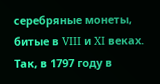серебряные монеты, битые в VIII и XI веках. Так, в 1797 году в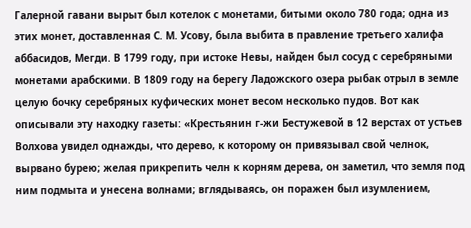Галерной гавани вырыт был котелок с монетами, битыми около 780 года; одна из этих монет, доставленная С. М. Усову, была выбита в правление третьего халифа аббасидов, Мегди. В 1799 году, при истоке Невы, найден был сосуд с серебряными монетами арабскими. В 1809 году на берегу Ладожского озера рыбак отрыл в земле целую бочку серебряных куфических монет весом несколько пудов. Вот как описывали эту находку газеты: «Крестьянин г-жи Бестужевой в 12 верстах от устьев Волхова увидел однажды, что дерево, к которому он привязывал свой челнок, вырвано бурею; желая прикрепить челн к корням дерева, он заметил, что земля под ним подмыта и унесена волнами; вглядываясь, он поражен был изумлением,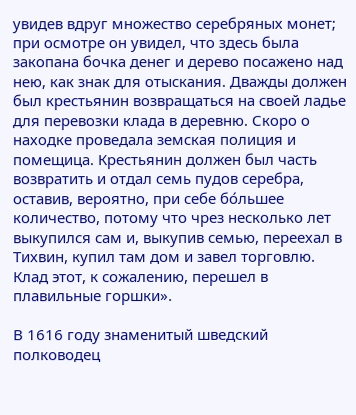увидев вдруг множество серебряных монет; при осмотре он увидел, что здесь была закопана бочка денег и дерево посажено над нею, как знак для отыскания. Дважды должен был крестьянин возвращаться на своей ладье для перевозки клада в деревню. Скоро о находке проведала земская полиция и помещица. Крестьянин должен был часть возвратить и отдал семь пудов серебра, оставив, вероятно, при себе бо́льшее количество, потому что чрез несколько лет выкупился сам и, выкупив семью, переехал в Тихвин, купил там дом и завел торговлю. Клад этот, к сожалению, перешел в плавильные горшки».

В 1616 году знаменитый шведский полководец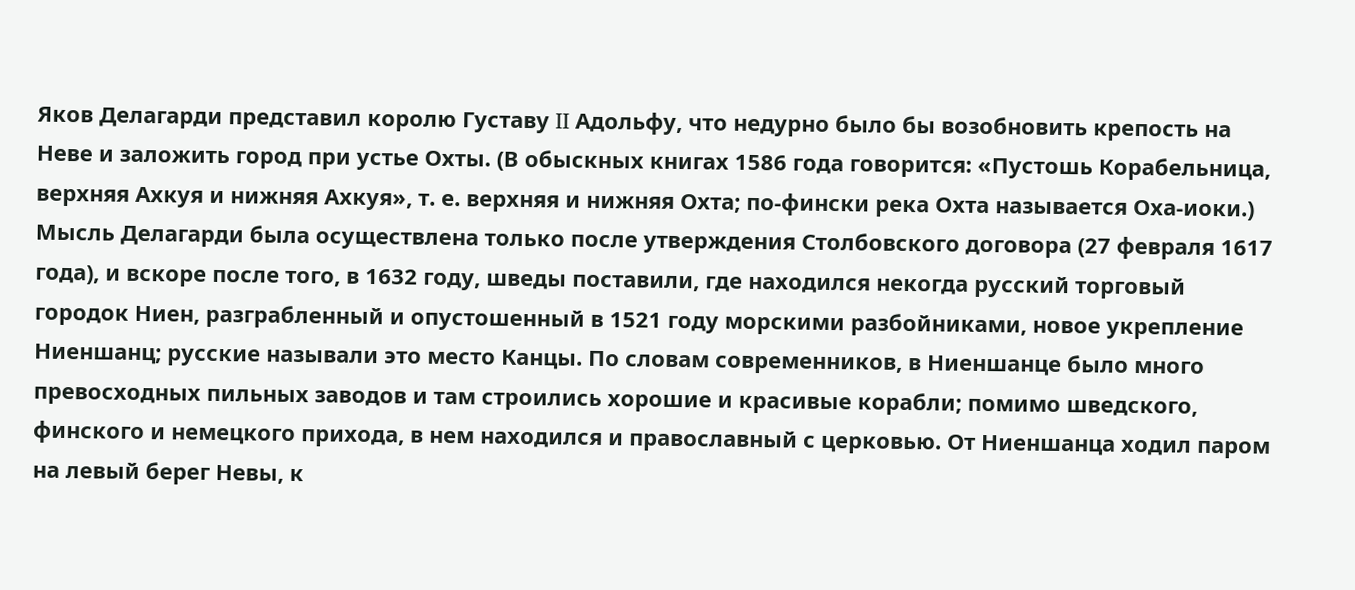Яков Делагарди представил королю Густаву II Адольфу, что недурно было бы возобновить крепость на Неве и заложить город при устье Охты. (В обыскных книгах 1586 года говорится: «Пустошь Корабельница, верхняя Ахкуя и нижняя Ахкуя», т. е. верхняя и нижняя Охта; по-фински река Охта называется Оха-иоки.) Мысль Делагарди была осуществлена только после утверждения Столбовского договора (27 февраля 1617 года), и вскоре после того, в 1632 году, шведы поставили, где находился некогда русский торговый городок Ниен, разграбленный и опустошенный в 1521 году морскими разбойниками, новое укрепление Ниеншанц; русские называли это место Канцы. По словам современников, в Ниеншанце было много превосходных пильных заводов и там строились хорошие и красивые корабли; помимо шведского, финского и немецкого прихода, в нем находился и православный с церковью. От Ниеншанца ходил паром на левый берег Невы, к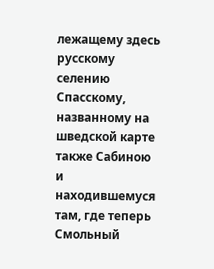лежащему здесь русскому селению Спасскому, названному на шведской карте также Сабиною и находившемуся там, где теперь Смольный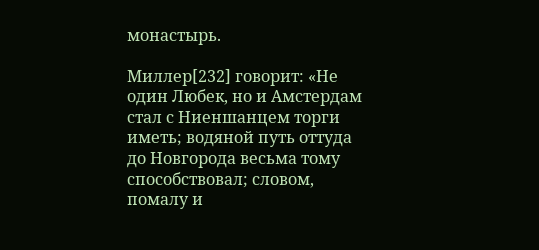монастырь.

Миллер[232] говорит: «Не один Любек, но и Амстердам стал с Ниеншанцем торги иметь; водяной путь оттуда до Новгорода весьма тому способствовал; словом, помалу и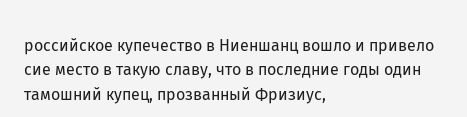российское купечество в Ниеншанц вошло и привело сие место в такую славу, что в последние годы один тамошний купец, прозванный Фризиус,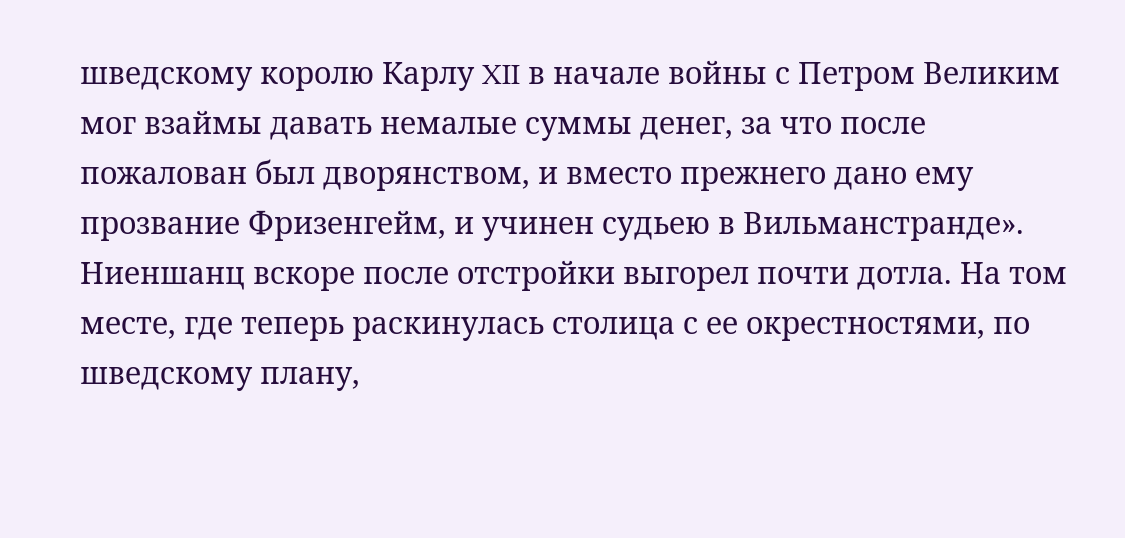шведскому королю Карлу XII в начале войны с Петром Великим мог взаймы давать немалые суммы денег, за что после пожалован был дворянством, и вместо прежнего дано ему прозвание Фризенгейм, и учинен судьею в Вильманстранде». Ниеншанц вскоре после отстройки выгорел почти дотла. На том месте, где теперь раскинулась столица с ее окрестностями, по шведскому плану,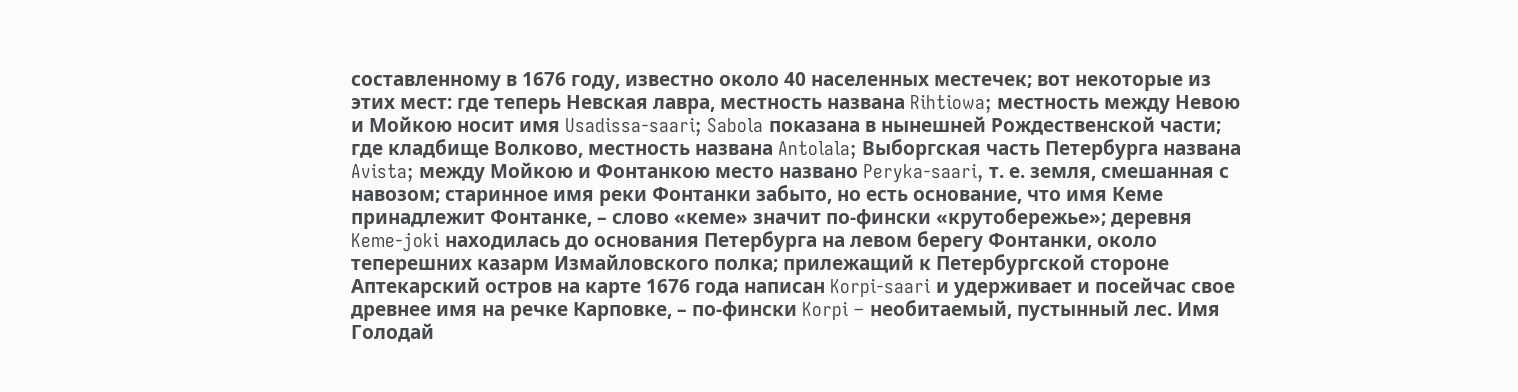составленному в 1676 году, известно около 40 населенных местечек; вот некоторые из этих мест: где теперь Невская лавра, местность названа Rihtiowa; местность между Невою и Мойкою носит имя Usadissa-saari; Sabola показана в нынешней Рождественской части; где кладбище Волково, местность названа Antolala; Выборгская часть Петербурга названа Avista; между Мойкою и Фонтанкою место названо Peryka-saari, т. е. земля, смешанная с навозом; старинное имя реки Фонтанки забыто, но есть основание, что имя Кеме принадлежит Фонтанке, – слово «кеме» значит по-фински «крутобережье»; деревня Keme-joki находилась до основания Петербурга на левом берегу Фонтанки, около теперешних казарм Измайловского полка; прилежащий к Петербургской стороне Аптекарский остров на карте 1676 года написан Korpi-saari и удерживает и посейчас свое древнее имя на речке Карповке, – по-фински Korpi – необитаемый, пустынный лес. Имя Голодай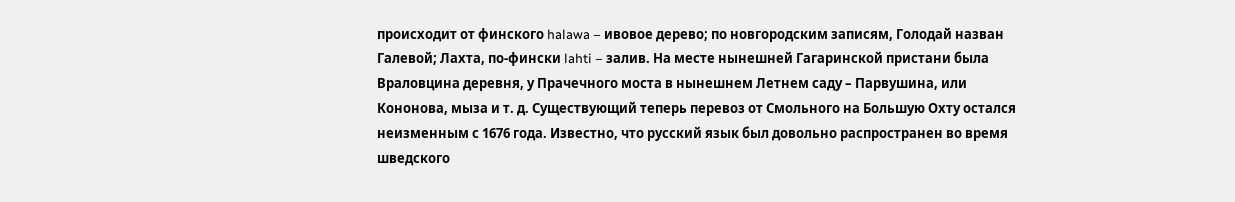происходит от финского halawa – ивовое дерево; по новгородским записям, Голодай назван Галевой; Лахта, по-фински lahti – залив. На месте нынешней Гагаринской пристани была Враловцина деревня, у Прачечного моста в нынешнем Летнем саду – Парвушина, или Кононова, мыза и т. д. Существующий теперь перевоз от Смольного на Большую Охту остался неизменным с 1676 года. Известно, что русский язык был довольно распространен во время шведского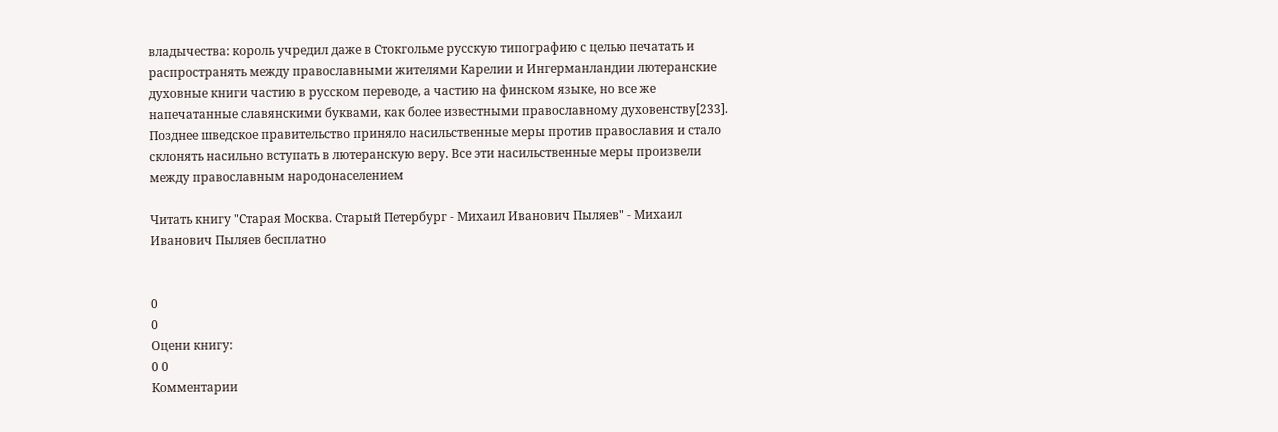владычества: король учредил даже в Стокгольме русскую типографию с целью печатать и распространять между православными жителями Карелии и Ингерманландии лютеранские духовные книги частию в русском переводе, а частию на финском языке, но все же напечатанные славянскими буквами, как более известными православному духовенству[233]. Позднее шведское правительство приняло насильственные меры против православия и стало склонять насильно вступать в лютеранскую веру. Все эти насильственные меры произвели между православным народонаселением

Читать книгу "Старая Москва. Старый Петербург - Михаил Иванович Пыляев" - Михаил Иванович Пыляев бесплатно


0
0
Оцени книгу:
0 0
Комментарии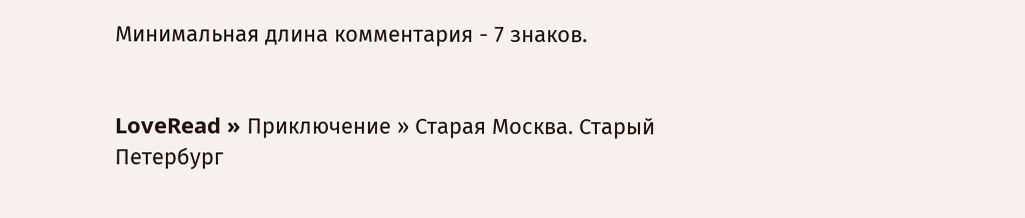Минимальная длина комментария - 7 знаков.


LoveRead » Приключение » Старая Москва. Старый Петербург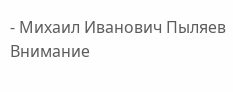- Михаил Иванович Пыляев
Внимание